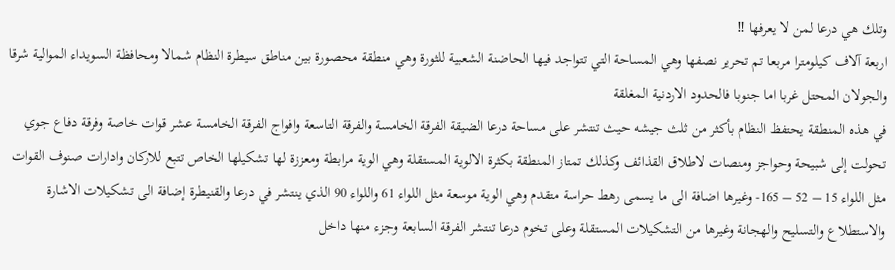وتلك هي درعا لمن لا يعرفها ‼
اربعة آلاف كيلومترا مربعا تم تحرير نصفها وهي المساحة التي تتواجد فيها الحاضنة الشعبية للثورة وهي منطقة محصورة بين مناطق سيطرة النظام شمالا ومحافظة السويداء الموالية شرقا والجولان المحتل غربا اما جنوبا فالحدود الاردنية المغلقة
في هذه المنطقة يحتفظ النظام بأكثر من ثلث جيشه حيث تنتشر على مساحة درعا الضيقة الفرقة الخامسة والفرقة التاسعة وافواج الفرقة الخامسة عشر قوات خاصة وفرقة دفاع جوي تحولت إلى شبيحة وحواجز ومنصات لاطلاق القذائف وكذلك تمتاز المنطقة بكثرة الالوية المستقلة وهي الوية مرابطة ومعززة لها تشكيلها الخاص تتبع للاركان وادارات صنوف القوات مثل اللواء 15 – 52 – 165- وغيرها اضافة الى ما يسمى رهط حراسة متقدم وهي الوية موسعة مثل اللواء 61 واللواء 90 الذي ينتشر في درعا والقنيطرة إضافة الى تشكيلات الاشارة والاستطلاع والتسليح والهجانة وغيرها من التشكيلات المستقلة وعلى تخوم درعا تنتشر الفرقة السابعة وجزء منها داخل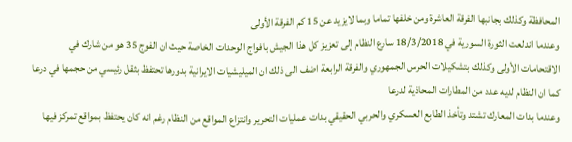المحافظة وكذلك بجانبها الفرقة العاشرة ومن خلفها تماما وبما لايزيد عن 15 كم الفرقة الأولى
وعندما اندلعت الثورة السورية في 18/3/2018 سارع النظام إلى تعزيز كل هذا الجيش بافواج الوحدات الخاصة حيث ان الفوج 35 هو من شارك في الاقتحامات الأولى وكذلك بتشكيلات الحرس الجمهوري والفرقة الرابعة اضف الى ذلك ان الميليشيات الايرانية بدورها تحتفظ بثقل رئيسي من حجمها في درعا
كما ان النظام لديه عدد من المطارات المحاذية لدرعا
وعندما بدات المعارك تشتد وتأخذ الطابع العسكري والحربي الحقيقي بدات عمليات التحرير وانتزاع المواقع من النظام رغم انه كان يحتفظ بمواقع تمركز فيها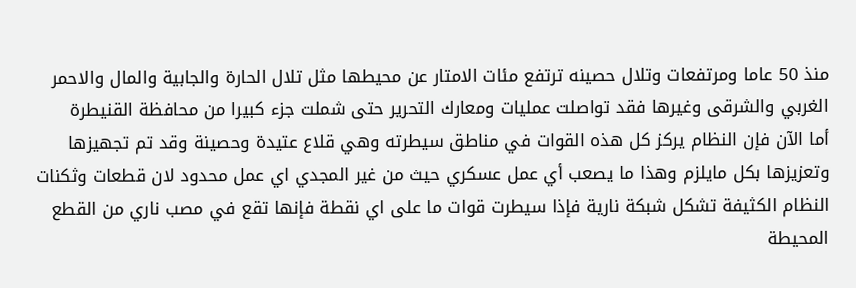منذ 50 عاما ومرتفعات وتلال حصينه ترتفع مئات الامتار عن محيطها مثل تلال الحارة والجابية والمال والاحمر الغربي والشرقى وغيرها فقد تواصلت عمليات ومعارك التحرير حتى شملت جزء كبيرا من محافظة القنيطرة
أما الآن فإن النظام يركز كل هذه القوات في مناطق سيطرته وهي قلاع عتيدة وحصينة وقد تم تجهيزها وتعزيزها بكل مايلزم وهذا ما يصعب أي عمل عسكري حيث من غير المجدي اي عمل محدود لان قطعات وثكنات النظام الكثيفة تشكل شبكة نارية فإذا سيطرت قوات ما على اي نقطة فإنها تقع في مصب ناري من القطع المحيطة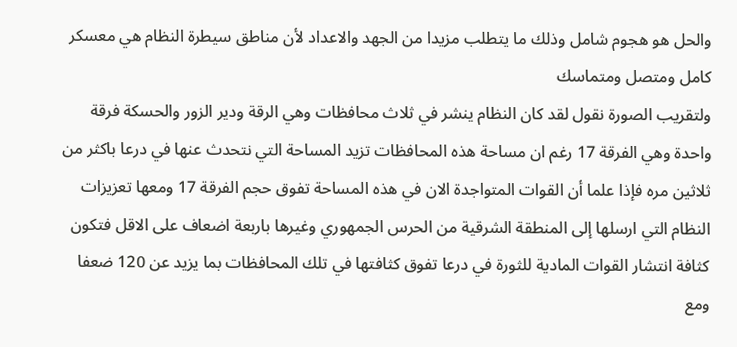والحل هو هجوم شامل وذلك ما يتطلب مزيدا من الجهد والاعداد لأن مناطق سيطرة النظام هي معسكر كامل ومتصل ومتماسك
ولتقريب الصورة نقول لقد كان النظام ينشر في ثلاث محافظات وهي الرقة ودير الزور والحسكة فرقة واحدة وهي الفرقة 17 رغم ان مساحة هذه المحافظات تزيد المساحة التي نتحدث عنها في درعا باكثر من ثلاثين مره فإذا علما أن القوات المتواجدة الان في هذه المساحة تفوق حجم الفرقة 17 ومعها تعزيزات النظام التي ارسلها إلى المنطقة الشرقية من الحرس الجمهوري وغيرها باربعة اضعاف على الاقل فتكون كثافة انتشار القوات المادية للثورة في درعا تفوق كثافتها في تلك المحافظات بما يزيد عن 120 ضعفا
ومع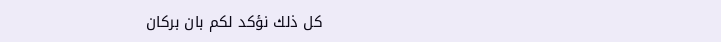كل ذلك نؤكد لكم بان بركان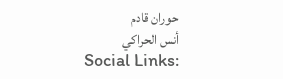حوران قادم
أنس الحراكي
Social Links: